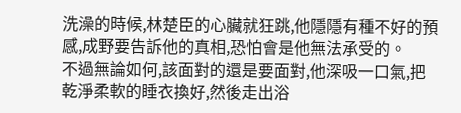洗澡的時候,林楚臣的心臟就狂跳,他隱隱有種不好的預感,成野要告訴他的真相,恐怕會是他無法承受的。
不過無論如何,該面對的還是要面對,他深吸一口氣,把乾淨柔軟的睡衣換好,然後走出浴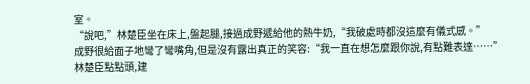室。
“說吧,”林楚臣坐在床上,盤起腿,接過成野遞給他的熱牛奶,“我破處時都沒這麼有儀式感。”
成野很給面子地彎了彎嘴角,但是沒有露出真正的笑容:“我一直在想怎麼跟你說,有點難表達……”
林楚臣點點頭,建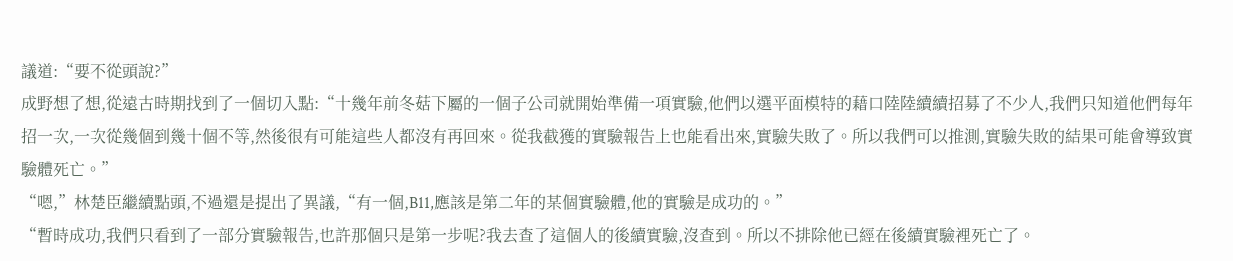議道:“要不從頭說?”
成野想了想,從遠古時期找到了一個切入點:“十幾年前冬菇下屬的一個子公司就開始準備一項實驗,他們以選平面模特的藉口陸陸續續招募了不少人,我們只知道他們每年招一次,一次從幾個到幾十個不等,然後很有可能這些人都沒有再回來。從我截獲的實驗報告上也能看出來,實驗失敗了。所以我們可以推測,實驗失敗的結果可能會導致實驗體死亡。”
“嗯,”林楚臣繼續點頭,不過還是提出了異議,“有一個,B11,應該是第二年的某個實驗體,他的實驗是成功的。”
“暫時成功,我們只看到了一部分實驗報告,也許那個只是第一步呢?我去查了這個人的後續實驗,沒查到。所以不排除他已經在後續實驗裡死亡了。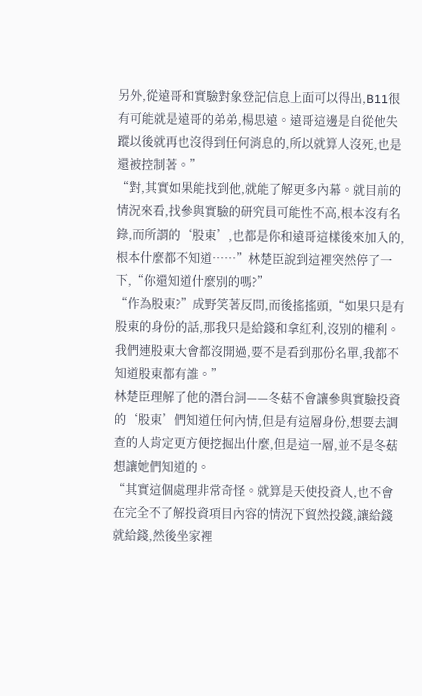另外,從遠哥和實驗對象登記信息上面可以得出,B11很有可能就是遠哥的弟弟,楊思遠。遠哥這邊是自從他失蹤以後就再也沒得到任何消息的,所以就算人沒死,也是還被控制著。”
“對,其實如果能找到他,就能了解更多內幕。就目前的情況來看,找參與實驗的研究員可能性不高,根本沒有名錄,而所謂的‘股東’,也都是你和遠哥這樣後來加入的,根本什麼都不知道……”林楚臣說到這裡突然停了一下,“你還知道什麼別的嗎?”
“作為股東?”成野笑著反問,而後搖搖頭,“如果只是有股東的身份的話,那我只是給錢和拿紅利,沒別的權利。我們連股東大會都沒開過,要不是看到那份名單,我都不知道股東都有誰。”
林楚臣理解了他的潛台詞——冬菇不會讓參與實驗投資的‘股東’們知道任何內情,但是有這層身份,想要去調查的人肯定更方便挖掘出什麼,但是這一層,並不是冬菇想讓她們知道的。
“其實這個處理非常奇怪。就算是天使投資人,也不會在完全不了解投資項目內容的情況下貿然投錢,讓給錢就給錢,然後坐家裡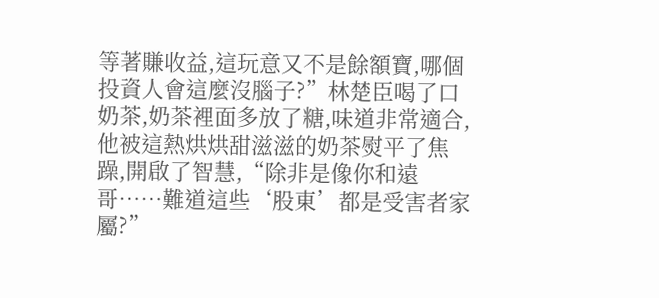等著賺收益,這玩意又不是餘額寶,哪個投資人會這麼沒腦子?”林楚臣喝了口奶茶,奶茶裡面多放了糖,味道非常適合,他被這熱烘烘甜滋滋的奶茶熨平了焦躁,開啟了智慧,“除非是像你和遠哥……難道這些‘股東’都是受害者家屬?”